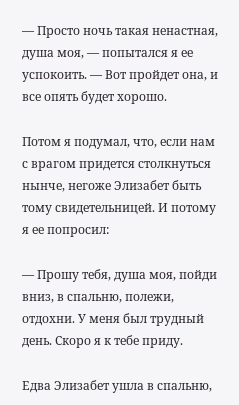— Просто ночь такая ненастная, душа моя, — попытался я ее успокоить. — Вот пройдет она, и все опять будет хорошо.

Потом я подумал, что, если нам с врагом придется столкнуться нынче, негоже Элизабет быть тому свидетельницей. И потому я ее попросил:

— Прошу тебя, душа моя, пойди вниз, в спальню, полежи, отдохни. У меня был трудный день. Скоро я к тебе приду.

Едва Элизабет ушла в спальню,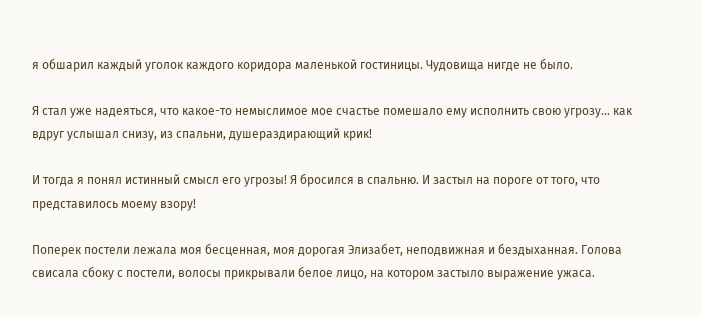я обшарил каждый уголок каждого коридора маленькой гостиницы. Чудовища нигде не было.

Я стал уже надеяться, что какое-то немыслимое мое счастье помешало ему исполнить свою угрозу… как вдруг услышал снизу, из спальни, душераздирающий крик!

И тогда я понял истинный смысл его угрозы! Я бросился в спальню. И застыл на пороге от того, что представилось моему взору!

Поперек постели лежала моя бесценная, моя дорогая Элизабет, неподвижная и бездыханная. Голова свисала сбоку с постели, волосы прикрывали белое лицо, на котором застыло выражение ужаса.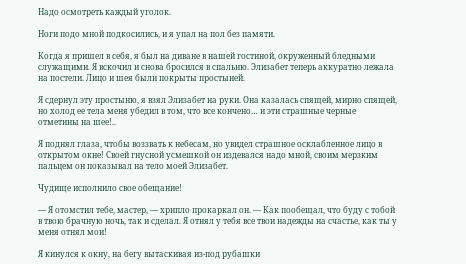Надо осмотреть каждый уголок.

Ноги подо мной подкосились, и я упал на пол без памяти.

Когда я пришел в себя, я был на диване в нашей гостиной, окруженный бледными служащими. Я вскочил и снова бросился в спальню. Элизабет теперь аккуратно лежала на постели. Лицо и шея были покрыты простыней.

Я сдернул эту простыню, я взял Элизабет на руки. Она казалась спящей, мирно спящей, но холод ее тела меня убедил в том, что все кончено… и эти страшные черные отметины на шее!..

Я поднял глаза, чтобы воззвать к небесам, но увидел страшное осклабленное лицо в открытом окне! Своей гнусной усмешкой он издевался надо мной, своим мерзким пальцем он показывал на тело моей Элизабет.

Чудище исполнило свое обещание!

— Я отомстил тебе, мастер, — хрипло прокаркал он. — Как пообещал, что буду с тобой в твою брачную ночь, так и сделал. Я отнял у тебя все твои надежды на счастье, как ты у меня отнял мои!

Я кинулся к окну, на бегу вытаскивая из-под рубашки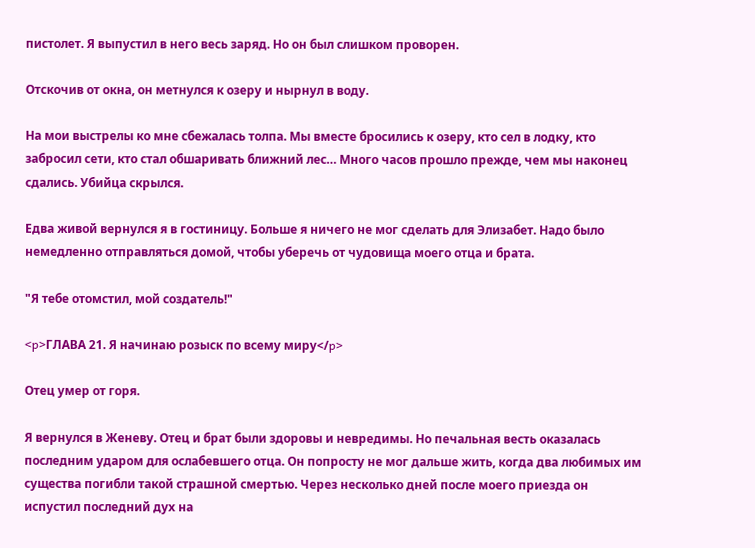пистолет. Я выпустил в него весь заряд. Но он был слишком проворен.

Отскочив от окна, он метнулся к озеру и нырнул в воду.

На мои выстрелы ко мне сбежалась толпа. Мы вместе бросились к озеру, кто сел в лодку, кто забросил сети, кто стал обшаривать ближний лес… Много часов прошло прежде, чем мы наконец сдались. Убийца скрылся.

Едва живой вернулся я в гостиницу. Больше я ничего не мог сделать для Элизабет. Надо было немедленно отправляться домой, чтобы уберечь от чудовища моего отца и брата.

"Я тебе отомстил, мой создатель!"

<p>ГЛАВА 21. Я начинаю розыск по всему миру</p>

Отец умер от горя.

Я вернулся в Женеву. Отец и брат были здоровы и невредимы. Но печальная весть оказалась последним ударом для ослабевшего отца. Он попросту не мог дальше жить, когда два любимых им существа погибли такой страшной смертью. Через несколько дней после моего приезда он испустил последний дух на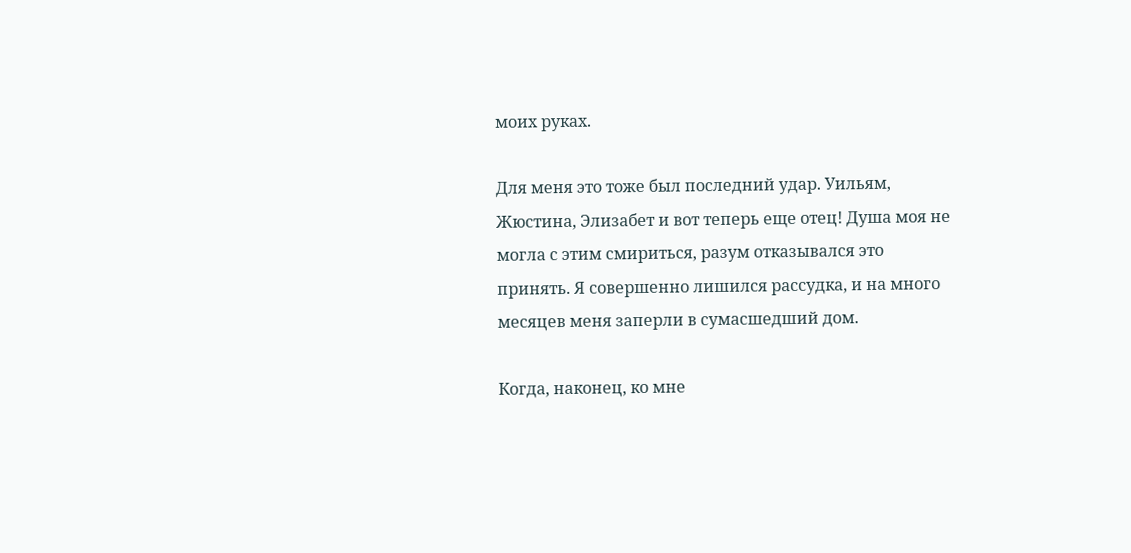моих руках.

Для меня это тоже был последний удар. Уильям, Жюстина, Элизабет и вот теперь еще отец! Душа моя не могла с этим смириться, разум отказывался это принять. Я совершенно лишился рассудка, и на много месяцев меня заперли в сумасшедший дом.

Когда, наконец, ко мне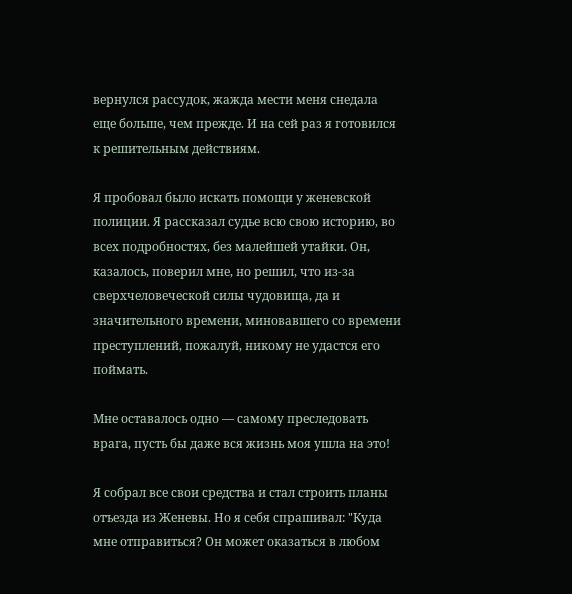вернулся рассудок, жажда мести меня снедала еще больше, чем прежде. И на сей раз я готовился к решительным действиям.

Я пробовал было искать помощи у женевской полиции. Я рассказал судье всю свою историю, во всех подробностях, без малейшей утайки. Он, казалось, поверил мне, но решил, что из-за сверхчеловеческой силы чудовища, да и значительного времени, миновавшего со времени преступлений, пожалуй, никому не удастся его поймать.

Мне оставалось одно — самому преследовать врага, пусть бы даже вся жизнь моя ушла на это!

Я собрал все свои средства и стал строить планы отъезда из Женевы. Но я себя спрашивал: "Куда мне отправиться? Он может оказаться в любом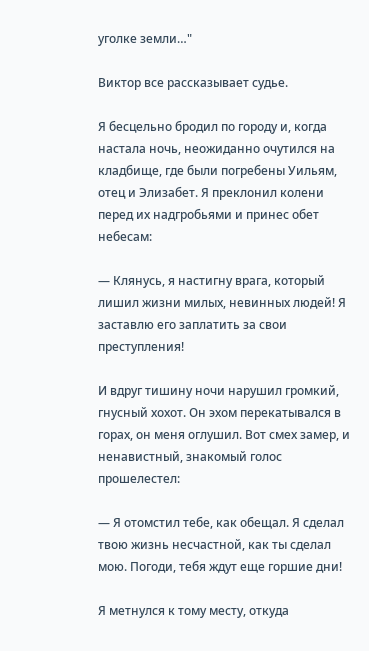уголке земли…"

Виктор все рассказывает судье.

Я бесцельно бродил по городу и, когда настала ночь, неожиданно очутился на кладбище, где были погребены Уильям, отец и Элизабет. Я преклонил колени перед их надгробьями и принес обет небесам:

— Клянусь, я настигну врага, который лишил жизни милых, невинных людей! Я заставлю его заплатить за свои преступления!

И вдруг тишину ночи нарушил громкий, гнусный хохот. Он эхом перекатывался в горах, он меня оглушил. Вот смех замер, и ненавистный, знакомый голос прошелестел:

— Я отомстил тебе, как обещал. Я сделал твою жизнь несчастной, как ты сделал мою. Погоди, тебя ждут еще горшие дни!

Я метнулся к тому месту, откуда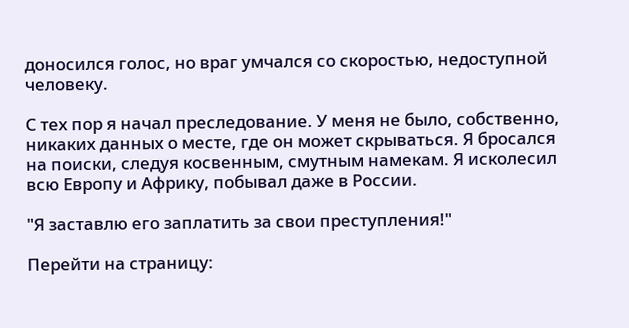доносился голос, но враг умчался со скоростью, недоступной человеку.

С тех пор я начал преследование. У меня не было, собственно, никаких данных о месте, где он может скрываться. Я бросался на поиски, следуя косвенным, смутным намекам. Я исколесил всю Европу и Африку, побывал даже в России.

"Я заставлю его заплатить за свои преступления!"

Перейти на страницу: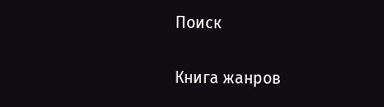Поиск

Книга жанров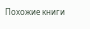Похожие книги